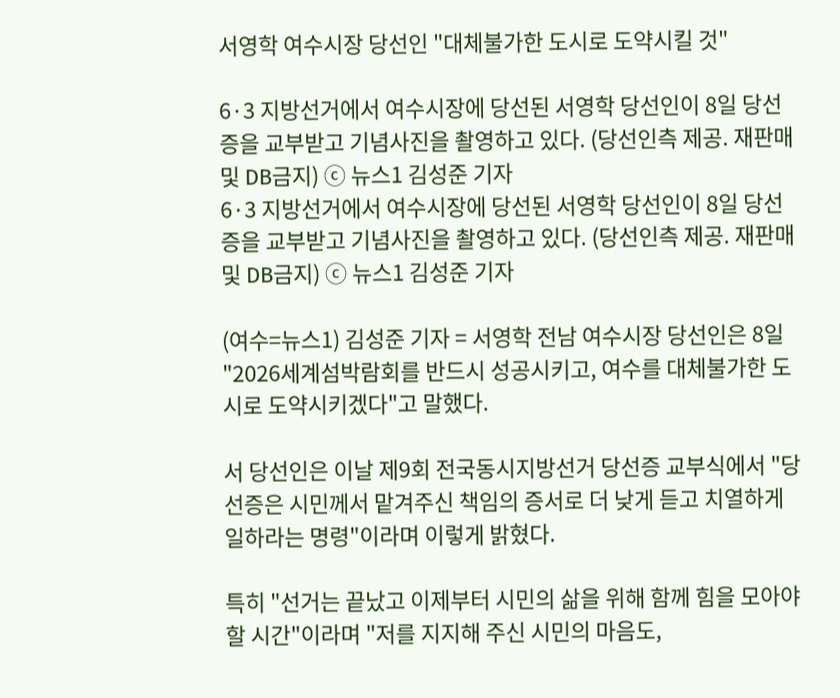서영학 여수시장 당선인 "대체불가한 도시로 도약시킬 것"

6·3 지방선거에서 여수시장에 당선된 서영학 당선인이 8일 당선증을 교부받고 기념사진을 촬영하고 있다. (당선인측 제공. 재판매 및 DB금지) ⓒ 뉴스1 김성준 기자
6·3 지방선거에서 여수시장에 당선된 서영학 당선인이 8일 당선증을 교부받고 기념사진을 촬영하고 있다. (당선인측 제공. 재판매 및 DB금지) ⓒ 뉴스1 김성준 기자

(여수=뉴스1) 김성준 기자 = 서영학 전남 여수시장 당선인은 8일 "2026세계섬박람회를 반드시 성공시키고, 여수를 대체불가한 도시로 도약시키겠다"고 말했다.

서 당선인은 이날 제9회 전국동시지방선거 당선증 교부식에서 "당선증은 시민께서 맡겨주신 책임의 증서로 더 낮게 듣고 치열하게 일하라는 명령"이라며 이렇게 밝혔다.

특히 "선거는 끝났고 이제부터 시민의 삶을 위해 함께 힘을 모아야 할 시간"이라며 "저를 지지해 주신 시민의 마음도,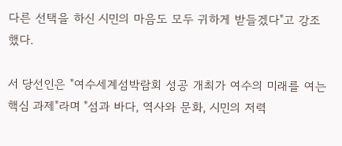다른 선택을 하신 시민의 마음도 모두 귀하게 받들겠다"고 강조했다.

서 당선인은 "여수세계섬박람회 성공 개최가 여수의 미래를 여는 핵심 과제"라며 "섬과 바다, 역사와 문화, 시민의 저력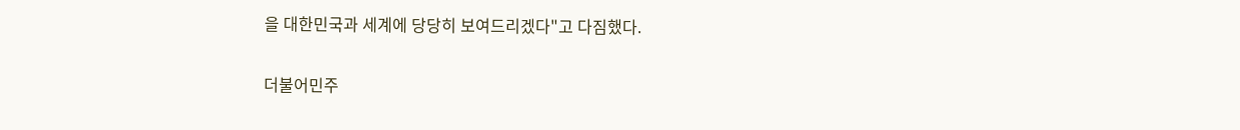을 대한민국과 세계에 당당히 보여드리겠다"고 다짐했다.

더불어민주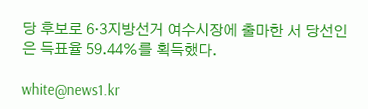당 후보로 6·3지방선거 여수시장에 출마한 서 당선인은 득표율 59.44%를 획득했다.

white@news1.kr